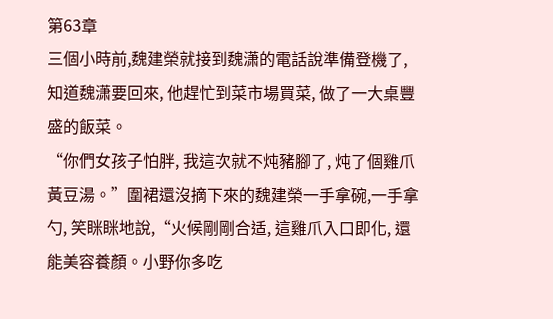第63章
三個小時前,魏建榮就接到魏潇的電話說準備登機了, 知道魏潇要回來, 他趕忙到菜市場買菜, 做了一大桌豐盛的飯菜。
“你們女孩子怕胖, 我這次就不炖豬腳了, 炖了個雞爪黃豆湯。”圍裙還沒摘下來的魏建榮一手拿碗,一手拿勺, 笑眯眯地說,“火候剛剛合适, 這雞爪入口即化, 還能美容養顏。小野你多吃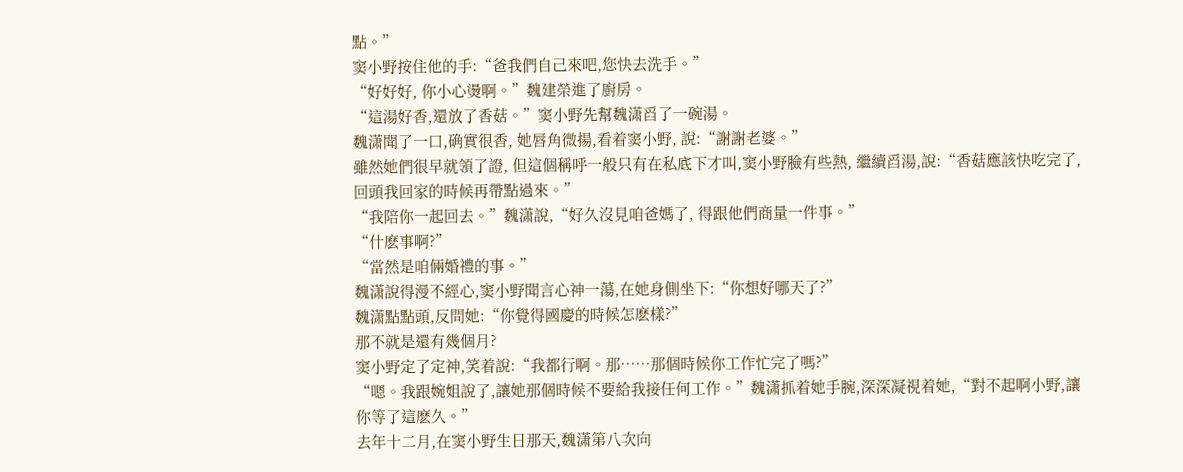點。”
窦小野按住他的手:“爸我們自己來吧,您快去洗手。”
“好好好, 你小心燙啊。”魏建榮進了廚房。
“這湯好香,還放了香菇。”窦小野先幫魏潇舀了一碗湯。
魏潇聞了一口,确實很香, 她唇角微揚,看着窦小野, 說:“謝謝老婆。”
雖然她們很早就領了證, 但這個稱呼一般只有在私底下才叫,窦小野臉有些熱, 繼續舀湯,說:“香菇應該快吃完了,回頭我回家的時候再帶點過來。”
“我陪你一起回去。”魏潇說,“好久沒見咱爸媽了, 得跟他們商量一件事。”
“什麽事啊?”
“當然是咱倆婚禮的事。”
魏潇說得漫不經心,窦小野聞言心神一蕩,在她身側坐下:“你想好哪天了?”
魏潇點點頭,反問她:“你覺得國慶的時候怎麽樣?”
那不就是還有幾個月?
窦小野定了定神,笑着說:“我都行啊。那……那個時候你工作忙完了嗎?”
“嗯。我跟婉姐說了,讓她那個時候不要給我接任何工作。”魏潇抓着她手腕,深深凝視着她,“對不起啊小野,讓你等了這麽久。”
去年十二月,在窦小野生日那天,魏潇第八次向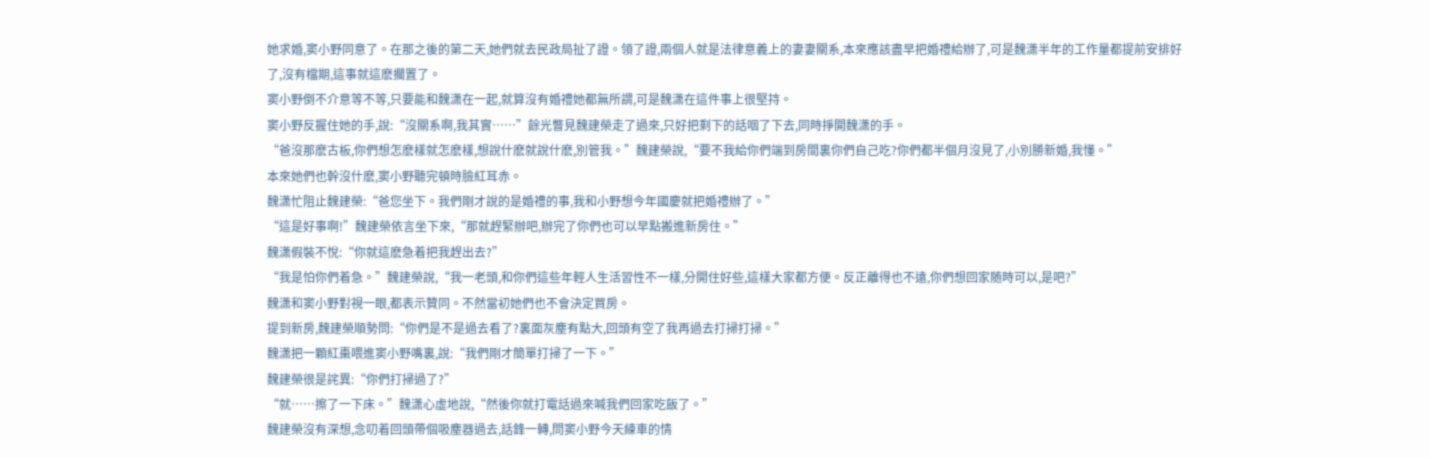她求婚,窦小野同意了。在那之後的第二天,她們就去民政局扯了證。領了證,兩個人就是法律意義上的妻妻關系,本來應該盡早把婚禮給辦了,可是魏潇半年的工作量都提前安排好了,沒有檔期,這事就這麽擱置了。
窦小野倒不介意等不等,只要能和魏潇在一起,就算沒有婚禮她都無所謂,可是魏潇在這件事上很堅持。
窦小野反握住她的手,說:“沒關系啊,我其實……”餘光瞥見魏建榮走了過來,只好把剩下的話咽了下去,同時掙開魏潇的手。
“爸沒那麽古板,你們想怎麽樣就怎麽樣,想說什麽就說什麽,別管我。”魏建榮說,“要不我給你們端到房間裏你們自己吃?你們都半個月沒見了,小別勝新婚,我懂。”
本來她們也幹沒什麽,窦小野聽完頓時臉紅耳赤。
魏潇忙阻止魏建榮:“爸您坐下。我們剛才說的是婚禮的事,我和小野想今年國慶就把婚禮辦了。”
“這是好事啊!”魏建榮依言坐下來,“那就趕緊辦吧,辦完了你們也可以早點搬進新房住。”
魏潇假裝不悅:“你就這麽急着把我趕出去?”
“我是怕你們着急。”魏建榮說,“我一老頭,和你們這些年輕人生活習性不一樣,分開住好些,這樣大家都方便。反正離得也不遠,你們想回家随時可以,是吧?”
魏潇和窦小野對視一眼,都表示贊同。不然當初她們也不會決定買房。
提到新房,魏建榮順勢問:“你們是不是過去看了?裏面灰塵有點大,回頭有空了我再過去打掃打掃。”
魏潇把一顆紅棗喂進窦小野嘴裏,說:“我們剛才簡單打掃了一下。”
魏建榮很是詫異:“你們打掃過了?”
“就……擦了一下床。”魏潇心虛地說,“然後你就打電話過來喊我們回家吃飯了。”
魏建榮沒有深想,念叨着回頭帶個吸塵器過去,話鋒一轉,問窦小野今天練車的情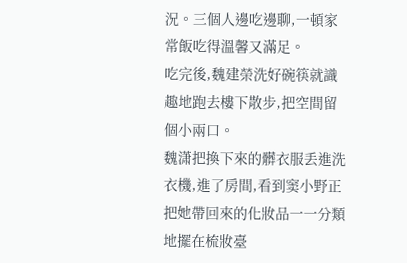況。三個人邊吃邊聊,一頓家常飯吃得溫馨又滿足。
吃完後,魏建榮洗好碗筷就識趣地跑去樓下散步,把空間留個小兩口。
魏潇把換下來的髒衣服丢進洗衣機,進了房間,看到窦小野正把她帶回來的化妝品一一分類地擺在梳妝臺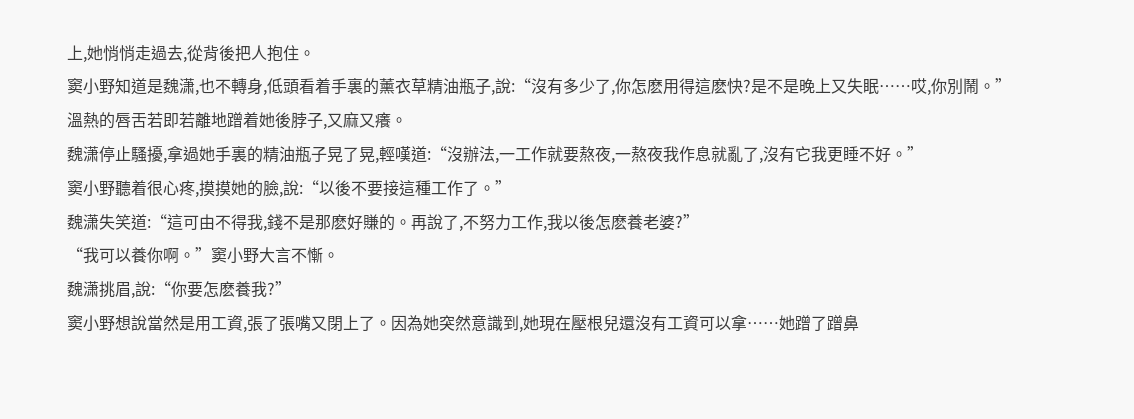上,她悄悄走過去,從背後把人抱住。
窦小野知道是魏潇,也不轉身,低頭看着手裏的薰衣草精油瓶子,說:“沒有多少了,你怎麽用得這麽快?是不是晚上又失眠……哎,你別鬧。”
溫熱的唇舌若即若離地蹭着她後脖子,又麻又癢。
魏潇停止騷擾,拿過她手裏的精油瓶子晃了晃,輕嘆道:“沒辦法,一工作就要熬夜,一熬夜我作息就亂了,沒有它我更睡不好。”
窦小野聽着很心疼,摸摸她的臉,說:“以後不要接這種工作了。”
魏潇失笑道:“這可由不得我,錢不是那麽好賺的。再說了,不努力工作,我以後怎麽養老婆?”
“我可以養你啊。”窦小野大言不慚。
魏潇挑眉,說:“你要怎麽養我?”
窦小野想說當然是用工資,張了張嘴又閉上了。因為她突然意識到,她現在壓根兒還沒有工資可以拿……她蹭了蹭鼻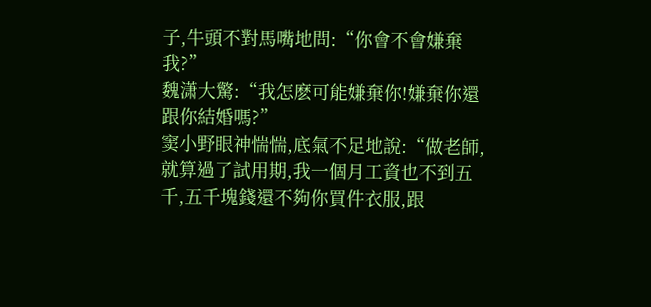子,牛頭不對馬嘴地問:“你會不會嫌棄我?”
魏潇大驚:“我怎麽可能嫌棄你!嫌棄你還跟你結婚嗎?”
窦小野眼神惴惴,底氣不足地說:“做老師,就算過了試用期,我一個月工資也不到五千,五千塊錢還不夠你買件衣服,跟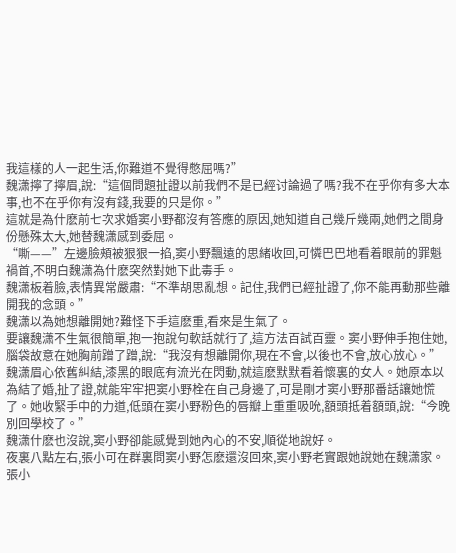我這樣的人一起生活,你難道不覺得憋屈嗎?”
魏潇擰了擰眉,說:“這個問題扯證以前我們不是已經讨論過了嗎?我不在乎你有多大本事,也不在乎你有沒有錢,我要的只是你。”
這就是為什麽前七次求婚窦小野都沒有答應的原因,她知道自己幾斤幾兩,她們之間身份懸殊太大,她替魏潇感到委屈。
“嘶——”左邊臉頰被狠狠一掐,窦小野飄遠的思緒收回,可憐巴巴地看着眼前的罪魁禍首,不明白魏潇為什麽突然對她下此毒手。
魏潇板着臉,表情異常嚴肅:“不準胡思亂想。記住,我們已經扯證了,你不能再動那些離開我的念頭。”
魏潇以為她想離開她?難怪下手這麽重,看來是生氣了。
要讓魏潇不生氣很簡單,抱一抱說句軟話就行了,這方法百試百靈。窦小野伸手抱住她,腦袋故意在她胸前蹭了蹭,說:“我沒有想離開你,現在不會,以後也不會,放心放心。”
魏潇眉心依舊糾結,漆黑的眼底有流光在閃動,就這麽默默看着懷裏的女人。她原本以為結了婚,扯了證,就能牢牢把窦小野栓在自己身邊了,可是剛才窦小野那番話讓她慌了。她收緊手中的力道,低頭在窦小野粉色的唇瓣上重重吸吮,額頭抵着額頭,說:“今晚別回學校了。”
魏潇什麽也沒說,窦小野卻能感覺到她內心的不安,順從地說好。
夜裏八點左右,張小可在群裏問窦小野怎麽還沒回來,窦小野老實跟她說她在魏潇家。
張小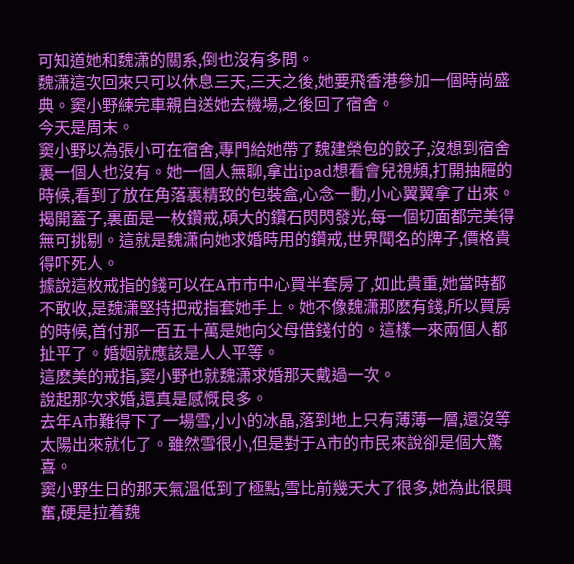可知道她和魏潇的關系,倒也沒有多問。
魏潇這次回來只可以休息三天,三天之後,她要飛香港參加一個時尚盛典。窦小野練完車親自送她去機場,之後回了宿舍。
今天是周末。
窦小野以為張小可在宿舍,專門給她帶了魏建榮包的餃子,沒想到宿舍裏一個人也沒有。她一個人無聊,拿出ipad想看會兒視頻,打開抽屜的時候,看到了放在角落裏精致的包裝盒,心念一動,小心翼翼拿了出來。
揭開蓋子,裏面是一枚鑽戒,碩大的鑽石閃閃發光,每一個切面都完美得無可挑剔。這就是魏潇向她求婚時用的鑽戒,世界聞名的牌子,價格貴得吓死人。
據說這枚戒指的錢可以在A市市中心買半套房了,如此貴重,她當時都不敢收,是魏潇堅持把戒指套她手上。她不像魏潇那麽有錢,所以買房的時候,首付那一百五十萬是她向父母借錢付的。這樣一來兩個人都扯平了。婚姻就應該是人人平等。
這麽美的戒指,窦小野也就魏潇求婚那天戴過一次。
說起那次求婚,還真是感慨良多。
去年A市難得下了一場雪,小小的冰晶,落到地上只有薄薄一層,還沒等太陽出來就化了。雖然雪很小,但是對于A市的市民來說卻是個大驚喜。
窦小野生日的那天氣溫低到了極點,雪比前幾天大了很多,她為此很興奮,硬是拉着魏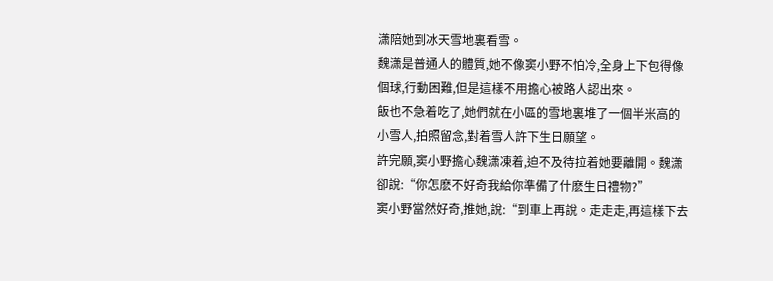潇陪她到冰天雪地裏看雪。
魏潇是普通人的體質,她不像窦小野不怕冷,全身上下包得像個球,行動困難,但是這樣不用擔心被路人認出來。
飯也不急着吃了,她們就在小區的雪地裏堆了一個半米高的小雪人,拍照留念,對着雪人許下生日願望。
許完願,窦小野擔心魏潇凍着,迫不及待拉着她要離開。魏潇卻說:“你怎麽不好奇我給你準備了什麽生日禮物?”
窦小野當然好奇,推她,說:“到車上再說。走走走,再這樣下去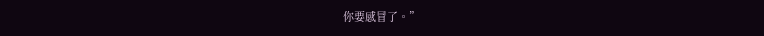你要感冒了。”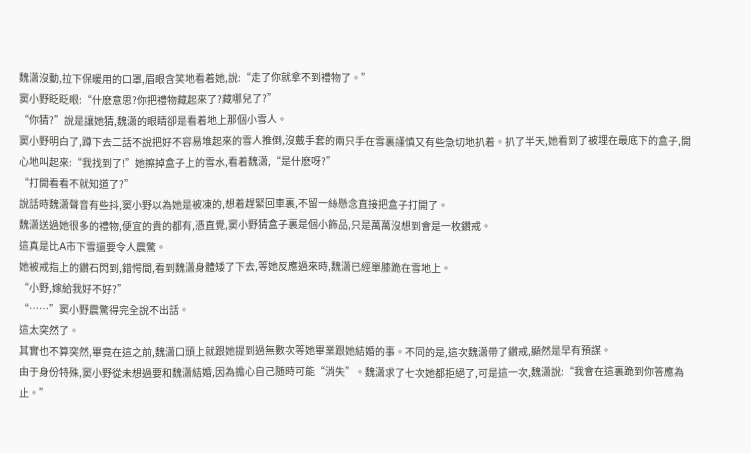魏潇沒動,拉下保暖用的口罩,眉眼含笑地看着她,說:“走了你就拿不到禮物了。”
窦小野眨眨眼:“什麽意思?你把禮物藏起來了?藏哪兒了?”
“你猜?”說是讓她猜,魏潇的眼睛卻是看着地上那個小雪人。
窦小野明白了,蹲下去二話不說把好不容易堆起來的雪人推倒,沒戴手套的兩只手在雪裏謹慎又有些急切地扒着。扒了半天,她看到了被埋在最底下的盒子,開心地叫起來:“我找到了!”她擦掉盒子上的雪水,看着魏潇,“是什麽呀?”
“打開看看不就知道了?”
說話時魏潇聲音有些抖,窦小野以為她是被凍的,想着趕緊回車裏,不留一絲懸念直接把盒子打開了。
魏潇送過她很多的禮物,便宜的貴的都有,憑直覺,窦小野猜盒子裏是個小飾品,只是萬萬沒想到會是一枚鑽戒。
這真是比A市下雪還要令人震驚。
她被戒指上的鑽石閃到,錯愕間,看到魏潇身體矮了下去,等她反應過來時,魏潇已經單膝跪在雪地上。
“小野,嫁給我好不好?”
“……”窦小野震驚得完全說不出話。
這太突然了。
其實也不算突然,畢竟在這之前,魏潇口頭上就跟她提到過無數次等她畢業跟她結婚的事。不同的是,這次魏潇帶了鑽戒,顯然是早有預謀。
由于身份特殊,窦小野從未想過要和魏潇結婚,因為擔心自己随時可能“消失”。魏潇求了七次她都拒絕了,可是這一次,魏潇說:“我會在這裏跪到你答應為止。”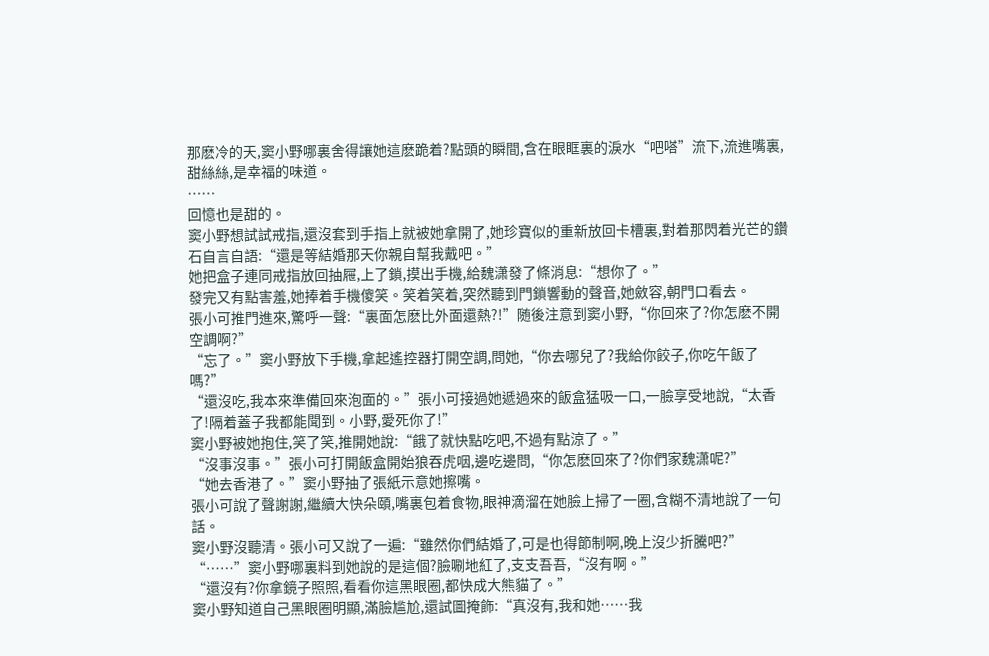那麽冷的天,窦小野哪裏舍得讓她這麽跪着?點頭的瞬間,含在眼眶裏的淚水“吧嗒”流下,流進嘴裏,甜絲絲,是幸福的味道。
……
回憶也是甜的。
窦小野想試試戒指,還沒套到手指上就被她拿開了,她珍寶似的重新放回卡槽裏,對着那閃着光芒的鑽石自言自語:“還是等結婚那天你親自幫我戴吧。”
她把盒子連同戒指放回抽屜,上了鎖,摸出手機,給魏潇發了條消息:“想你了。”
發完又有點害羞,她捧着手機傻笑。笑着笑着,突然聽到門鎖響動的聲音,她斂容,朝門口看去。
張小可推門進來,驚呼一聲:“裏面怎麽比外面還熱?!”随後注意到窦小野,“你回來了?你怎麽不開空調啊?”
“忘了。”窦小野放下手機,拿起遙控器打開空調,問她,“你去哪兒了?我給你餃子,你吃午飯了嗎?”
“還沒吃,我本來準備回來泡面的。”張小可接過她遞過來的飯盒猛吸一口,一臉享受地說,“太香了!隔着蓋子我都能聞到。小野,愛死你了!”
窦小野被她抱住,笑了笑,推開她說:“餓了就快點吃吧,不過有點涼了。”
“沒事沒事。”張小可打開飯盒開始狼吞虎咽,邊吃邊問,“你怎麽回來了?你們家魏潇呢?”
“她去香港了。”窦小野抽了張紙示意她擦嘴。
張小可說了聲謝謝,繼續大快朵頤,嘴裏包着食物,眼神滴溜在她臉上掃了一圈,含糊不清地說了一句話。
窦小野沒聽清。張小可又說了一遍:“雖然你們結婚了,可是也得節制啊,晚上沒少折騰吧?”
“……”窦小野哪裏料到她說的是這個?臉唰地紅了,支支吾吾,“沒有啊。”
“還沒有?你拿鏡子照照,看看你這黑眼圈,都快成大熊貓了。”
窦小野知道自己黑眼圈明顯,滿臉尴尬,還試圖掩飾:“真沒有,我和她……我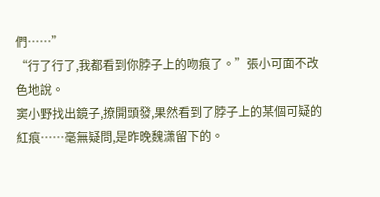們……”
“行了行了,我都看到你脖子上的吻痕了。”張小可面不改色地說。
窦小野找出鏡子,撩開頭發,果然看到了脖子上的某個可疑的紅痕……毫無疑問,是昨晚魏潇留下的。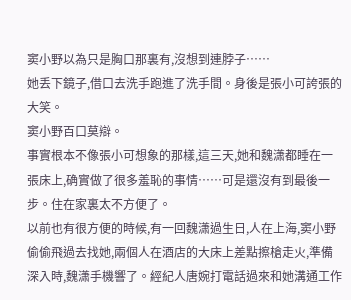窦小野以為只是胸口那裏有,沒想到連脖子……
她丢下鏡子,借口去洗手跑進了洗手間。身後是張小可誇張的大笑。
窦小野百口莫辯。
事實根本不像張小可想象的那樣,這三天,她和魏潇都睡在一張床上,确實做了很多羞恥的事情……可是還沒有到最後一步。住在家裏太不方便了。
以前也有很方便的時候,有一回魏潇過生日,人在上海,窦小野偷偷飛過去找她,兩個人在酒店的大床上差點擦槍走火,準備深入時,魏潇手機響了。經紀人唐婉打電話過來和她溝通工作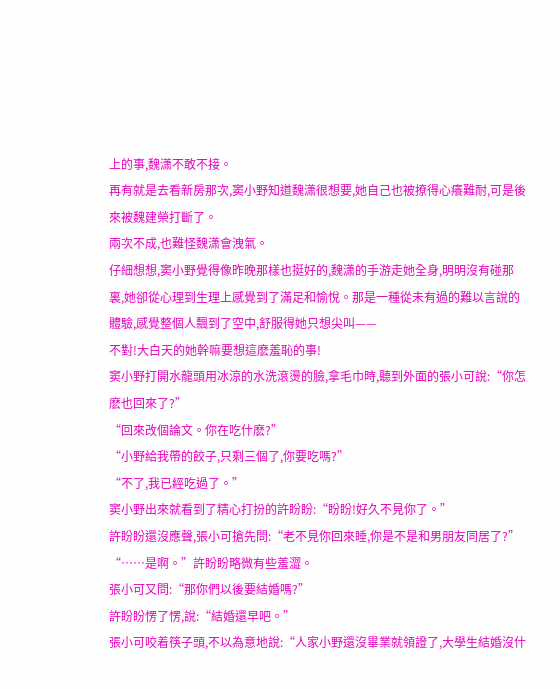上的事,魏潇不敢不接。
再有就是去看新房那次,窦小野知道魏潇很想要,她自己也被撩得心癢難耐,可是後來被魏建榮打斷了。
兩次不成,也難怪魏潇會洩氣。
仔細想想,窦小野覺得像昨晚那樣也挺好的,魏潇的手游走她全身,明明沒有碰那裏,她卻從心理到生理上感覺到了滿足和愉悅。那是一種從未有過的難以言說的體驗,感覺整個人飄到了空中,舒服得她只想尖叫——
不對!大白天的她幹嘛要想這麽羞恥的事!
窦小野打開水龍頭用冰涼的水洗滾燙的臉,拿毛巾時,聽到外面的張小可說:“你怎麽也回來了?”
“回來改個論文。你在吃什麽?”
“小野給我帶的餃子,只剩三個了,你要吃嗎?”
“不了,我已經吃過了。”
窦小野出來就看到了精心打扮的許盼盼:“盼盼!好久不見你了。”
許盼盼還沒應聲,張小可搶先問:“老不見你回來睡,你是不是和男朋友同居了?”
“……是啊。”許盼盼略微有些羞澀。
張小可又問:“那你們以後要結婚嗎?”
許盼盼愣了愣,說:“結婚還早吧。”
張小可咬着筷子頭,不以為意地說:“人家小野還沒畢業就領證了,大學生結婚沒什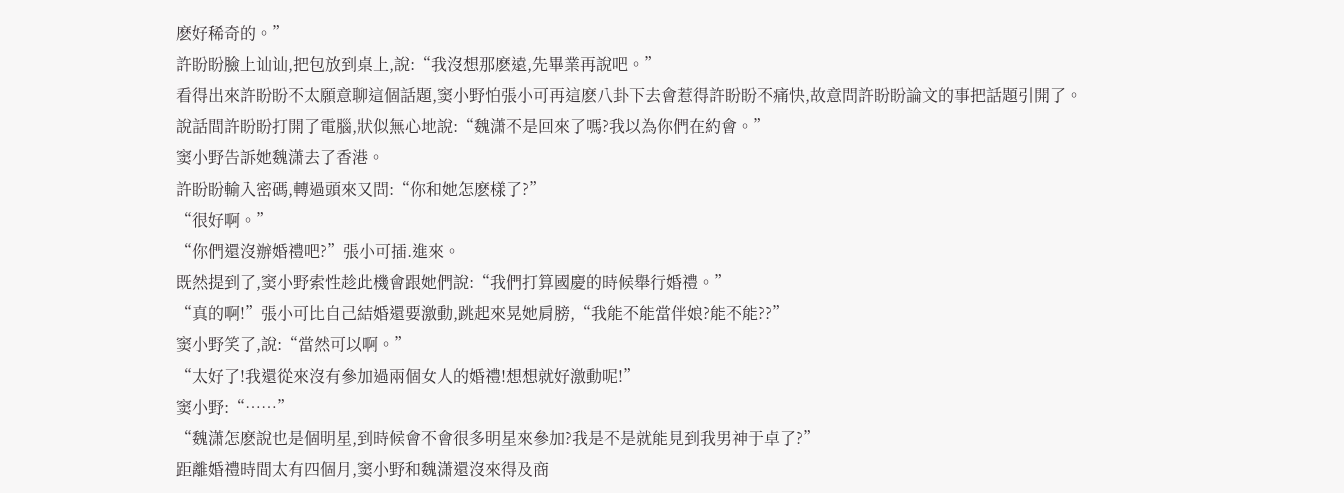麽好稀奇的。”
許盼盼臉上讪讪,把包放到桌上,說:“我沒想那麽遠,先畢業再說吧。”
看得出來許盼盼不太願意聊這個話題,窦小野怕張小可再這麽八卦下去會惹得許盼盼不痛快,故意問許盼盼論文的事把話題引開了。
說話間許盼盼打開了電腦,狀似無心地說:“魏潇不是回來了嗎?我以為你們在約會。”
窦小野告訴她魏潇去了香港。
許盼盼輸入密碼,轉過頭來又問:“你和她怎麽樣了?”
“很好啊。”
“你們還沒辦婚禮吧?”張小可插.進來。
既然提到了,窦小野索性趁此機會跟她們說:“我們打算國慶的時候舉行婚禮。”
“真的啊!”張小可比自己結婚還要激動,跳起來晃她肩膀,“我能不能當伴娘?能不能??”
窦小野笑了,說:“當然可以啊。”
“太好了!我還從來沒有參加過兩個女人的婚禮!想想就好激動呢!”
窦小野:“……”
“魏潇怎麽說也是個明星,到時候會不會很多明星來參加?我是不是就能見到我男神于卓了?”
距離婚禮時間太有四個月,窦小野和魏潇還沒來得及商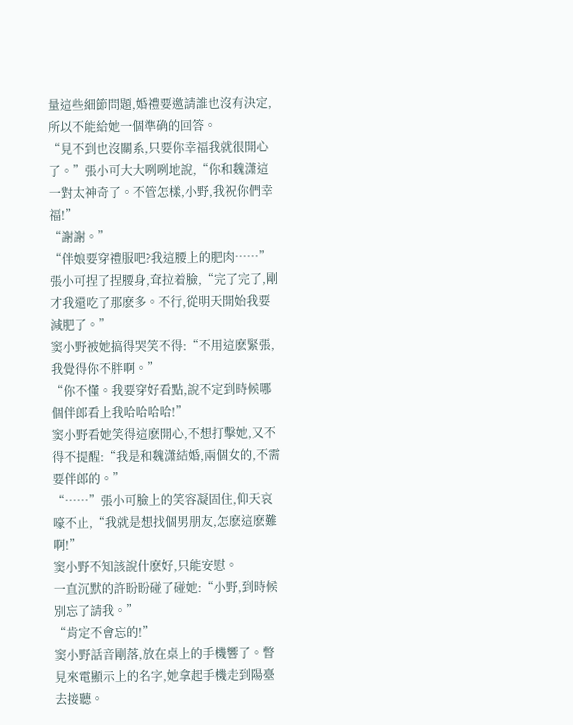量這些細節問題,婚禮要邀請誰也沒有決定,所以不能給她一個準确的回答。
“見不到也沒關系,只要你幸福我就很開心了。”張小可大大咧咧地說,“你和魏潇這一對太神奇了。不管怎樣,小野,我祝你們幸福!”
“謝謝。”
“伴娘要穿禮服吧?我這腰上的肥肉……”張小可捏了捏腰身,耷拉着臉,“完了完了,剛才我還吃了那麽多。不行,從明天開始我要減肥了。”
窦小野被她搞得哭笑不得:“不用這麽緊張,我覺得你不胖啊。”
“你不懂。我要穿好看點,說不定到時候哪個伴郎看上我哈哈哈哈!”
窦小野看她笑得這麽開心,不想打擊她,又不得不提醒:“我是和魏潇結婚,兩個女的,不需要伴郎的。”
“……”張小可臉上的笑容凝固住,仰天哀嚎不止,“我就是想找個男朋友,怎麽這麽難啊!”
窦小野不知該說什麽好,只能安慰。
一直沉默的許盼盼碰了碰她:“小野,到時候別忘了請我。”
“肯定不會忘的!”
窦小野話音剛落,放在桌上的手機響了。瞥見來電顯示上的名字,她拿起手機走到陽臺去接聽。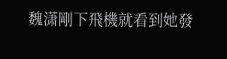魏潇剛下飛機就看到她發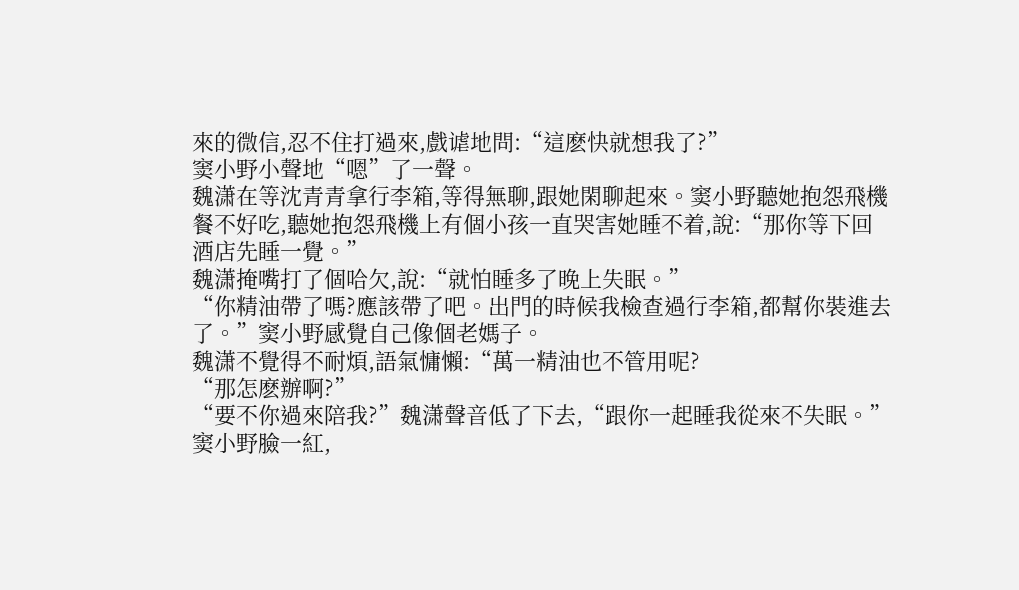來的微信,忍不住打過來,戲谑地問:“這麽快就想我了?”
窦小野小聲地“嗯”了一聲。
魏潇在等沈青青拿行李箱,等得無聊,跟她閑聊起來。窦小野聽她抱怨飛機餐不好吃,聽她抱怨飛機上有個小孩一直哭害她睡不着,說:“那你等下回酒店先睡一覺。”
魏潇掩嘴打了個哈欠,說:“就怕睡多了晚上失眠。”
“你精油帶了嗎?應該帶了吧。出門的時候我檢查過行李箱,都幫你裝進去了。”窦小野感覺自己像個老媽子。
魏潇不覺得不耐煩,語氣慵懶:“萬一精油也不管用呢?
“那怎麽辦啊?”
“要不你過來陪我?”魏潇聲音低了下去,“跟你一起睡我從來不失眠。”
窦小野臉一紅,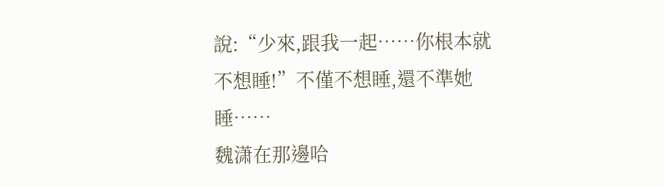說:“少來,跟我一起……你根本就不想睡!”不僅不想睡,還不準她睡……
魏潇在那邊哈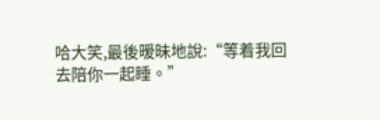哈大笑,最後暧昧地說:“等着我回去陪你一起睡。”